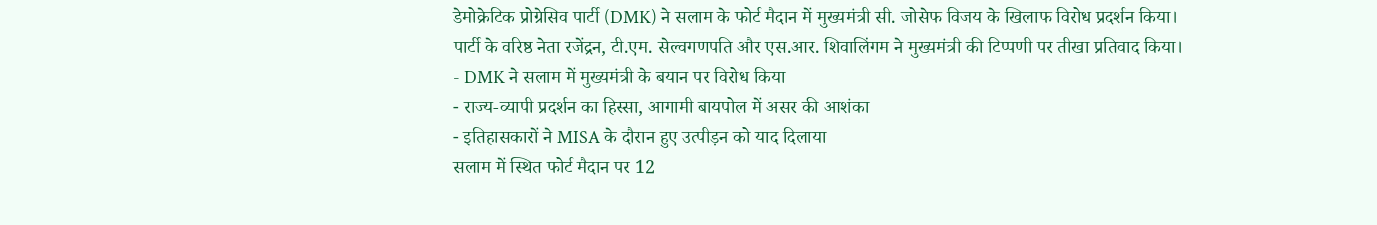डेमोक्रेटिक प्रोग्रेसिव पार्टी (DMK) ने सलाम के फोर्ट मैदान में मुख्यमंत्री सी. जोसेफ विजय के खिलाफ विरोध प्रदर्शन किया। पार्टी के वरिष्ठ नेता रजेंद्रन, टी.एम. सेल्वगणपति और एस.आर. शिवालिंगम ने मुख्यमंत्री की टिप्पणी पर तीखा प्रतिवाद किया।
- DMK ने सलाम में मुख्यमंत्री के बयान पर विरोध किया
- राज्य‑व्यापी प्रदर्शन का हिस्सा, आगामी बायपोल में असर की आशंका
- इतिहासकारों ने MISA के दौरान हुए उत्पीड़न को याद दिलाया
सलाम में स्थित फोर्ट मैदान पर 12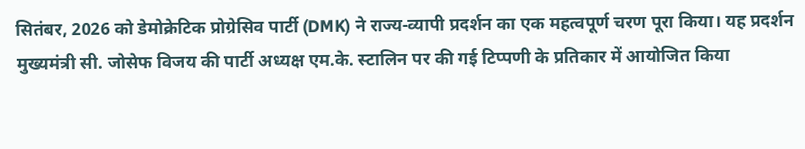सितंबर, 2026 को डेमोक्रेटिक प्रोग्रेसिव पार्टी (DMK) ने राज्य‑व्यापी प्रदर्शन का एक महत्वपूर्ण चरण पूरा किया। यह प्रदर्शन मुख्यमंत्री सी. जोसेफ विजय की पार्टी अध्यक्ष एम.के. स्टालिन पर की गई टिप्पणी के प्रतिकार में आयोजित किया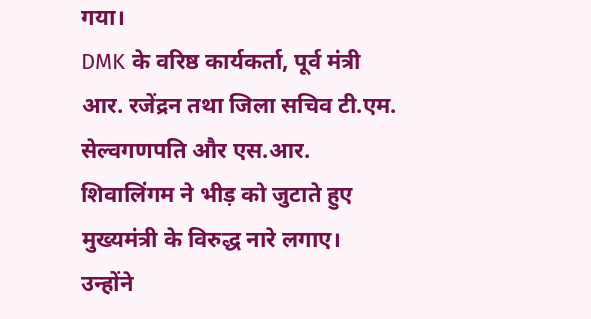गया।
DMK के वरिष्ठ कार्यकर्ता, पूर्व मंत्री आर. रजेंद्रन तथा जिला सचिव टी.एम. सेल्वगणपति और एस.आर. शिवालिंगम ने भीड़ को जुटाते हुए मुख्यमंत्री के विरुद्ध नारे लगाए। उन्होंने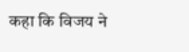कहा कि विजय ने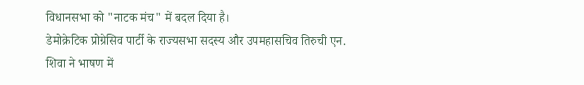विधानसभा को "नाटक मंच" में बदल दिया है।
डेमोक्रेटिक प्रोग्रेसिव पार्टी के राज्यसभा सदस्य और उपमहासचिव तिरुची एन. शिवा ने भाषण में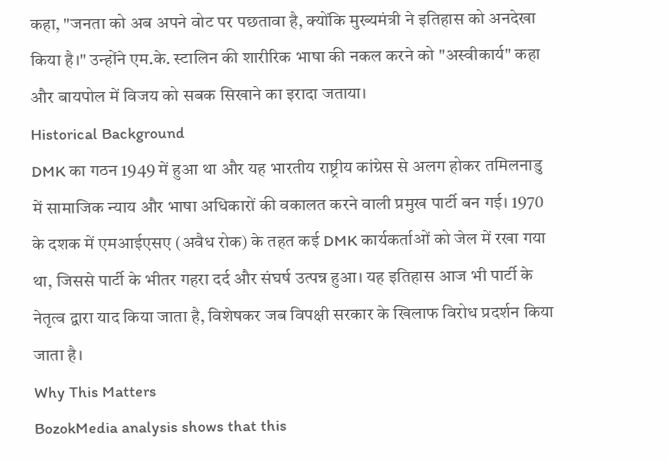कहा, "जनता को अब अपने वोट पर पछतावा है, क्योंकि मुख्यमंत्री ने इतिहास को अनदेखा किया है।" उन्होंने एम.के. स्टालिन की शारीरिक भाषा की नकल करने को "अस्वीकार्य" कहा और बायपोल में विजय को सबक सिखाने का इरादा जताया।
Historical Background
DMK का गठन 1949 में हुआ था और यह भारतीय राष्ट्रीय कांग्रेस से अलग होकर तमिलनाडु में सामाजिक न्याय और भाषा अधिकारों की वकालत करने वाली प्रमुख पार्टी बन गई। 1970 के दशक में एमआईएसए (अवैध रोक) के तहत कई DMK कार्यकर्ताओं को जेल में रखा गया था, जिससे पार्टी के भीतर गहरा दर्द और संघर्ष उत्पन्न हुआ। यह इतिहास आज भी पार्टी के नेतृत्व द्वारा याद किया जाता है, विशेषकर जब विपक्षी सरकार के खिलाफ विरोध प्रदर्शन किया जाता है।
Why This Matters
BozokMedia analysis shows that this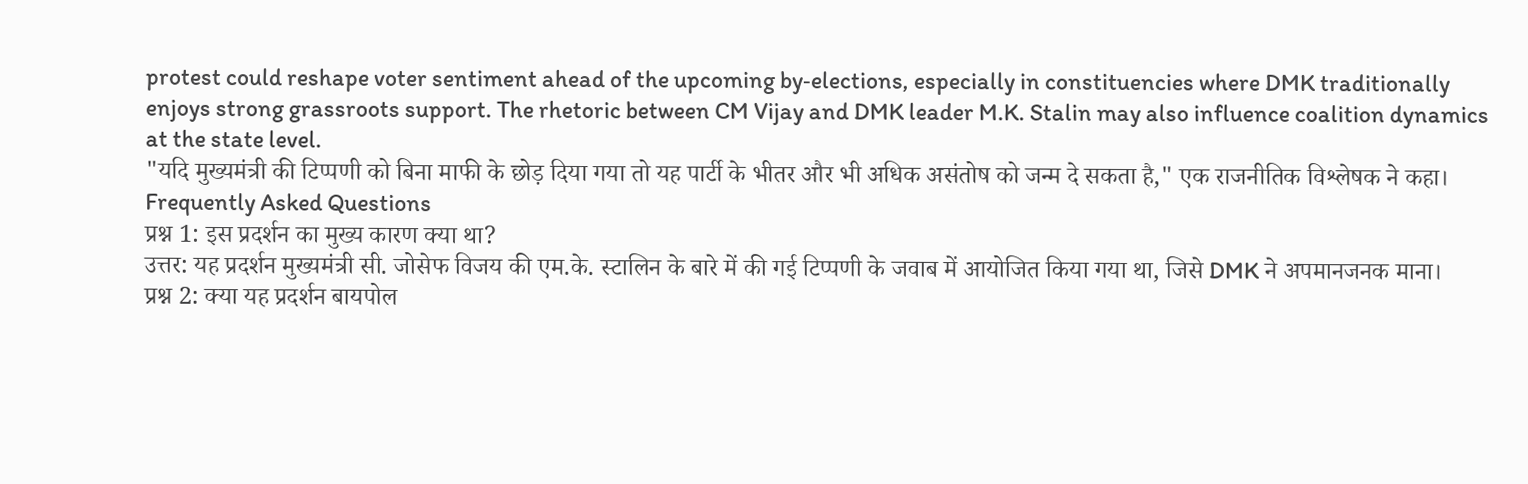protest could reshape voter sentiment ahead of the upcoming by‑elections, especially in constituencies where DMK traditionally enjoys strong grassroots support. The rhetoric between CM Vijay and DMK leader M.K. Stalin may also influence coalition dynamics at the state level.
"यदि मुख्यमंत्री की टिप्पणी को बिना माफी के छोड़ दिया गया तो यह पार्टी के भीतर और भी अधिक असंतोष को जन्म दे सकता है," एक राजनीतिक विश्लेषक ने कहा।
Frequently Asked Questions
प्रश्न 1: इस प्रदर्शन का मुख्य कारण क्या था?
उत्तर: यह प्रदर्शन मुख्यमंत्री सी. जोसेफ विजय की एम.के. स्टालिन के बारे में की गई टिप्पणी के जवाब में आयोजित किया गया था, जिसे DMK ने अपमानजनक माना।
प्रश्न 2: क्या यह प्रदर्शन बायपोल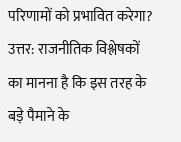परिणामों को प्रभावित करेगा?
उत्तर: राजनीतिक विश्लेषकों का मानना है कि इस तरह के बड़े पैमाने के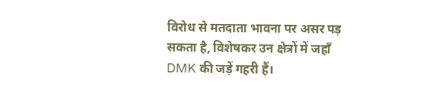विरोध से मतदाता भावना पर असर पड़ सकता है, विशेषकर उन क्षेत्रों में जहाँ DMK की जड़ें गहरी हैं।